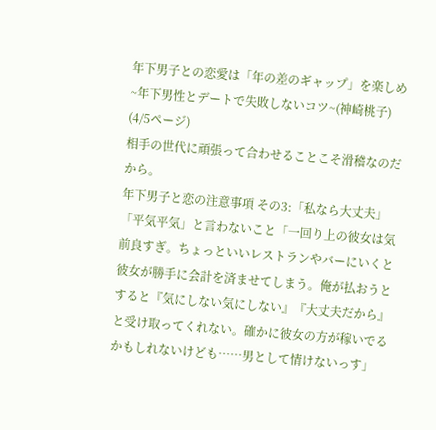年下男子との恋愛は「年の差のギャップ」を楽しめ ~年下男性とデートで失敗しないコツ~(神崎桃子) (4/5ページ)
相手の世代に頑張って合わせることこそ滑稽なのだから。
年下男子と恋の注意事項 その3:「私なら大丈夫」「平気平気」と言わないこと「一回り上の彼女は気前良すぎ。ちょっといいレストランやバーにいくと彼女が勝手に会計を済ませてしまう。俺が払おうとすると『気にしない気にしない』『大丈夫だから』と受け取ってくれない。確かに彼女の方が稼いでるかもしれないけども……男として情けないっす」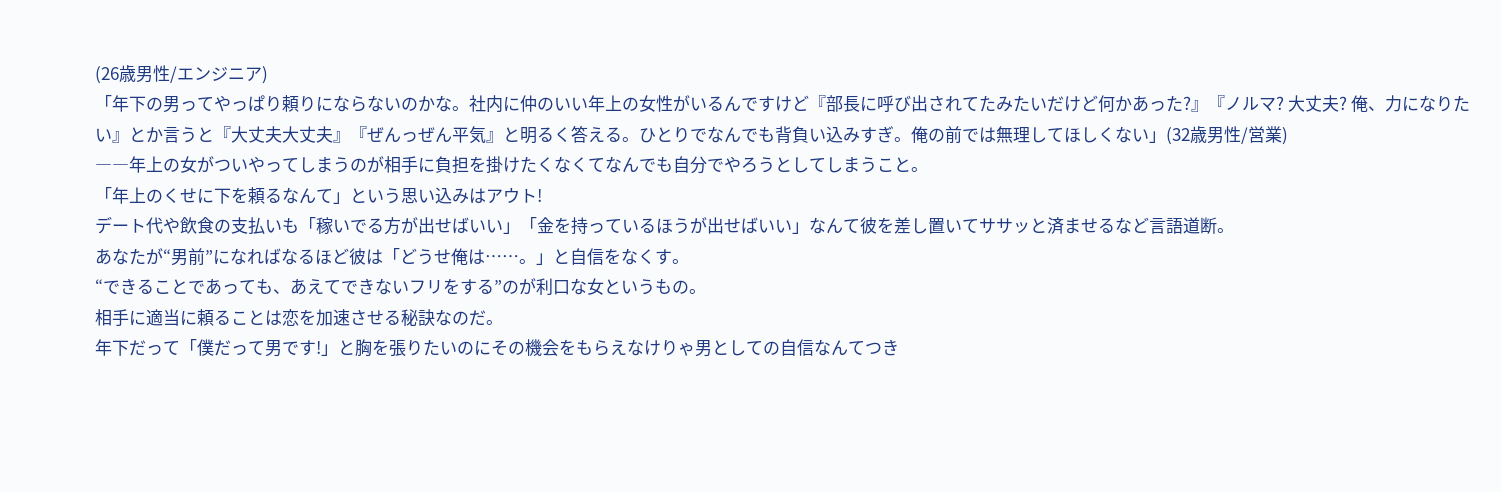(26歳男性/エンジニア)
「年下の男ってやっぱり頼りにならないのかな。社内に仲のいい年上の女性がいるんですけど『部長に呼び出されてたみたいだけど何かあった?』『ノルマ? 大丈夫? 俺、力になりたい』とか言うと『大丈夫大丈夫』『ぜんっぜん平気』と明るく答える。ひとりでなんでも背負い込みすぎ。俺の前では無理してほしくない」(32歳男性/営業)
――年上の女がついやってしまうのが相手に負担を掛けたくなくてなんでも自分でやろうとしてしまうこと。
「年上のくせに下を頼るなんて」という思い込みはアウト!
デート代や飲食の支払いも「稼いでる方が出せばいい」「金を持っているほうが出せばいい」なんて彼を差し置いてササッと済ませるなど言語道断。
あなたが“男前”になればなるほど彼は「どうせ俺は……。」と自信をなくす。
“できることであっても、あえてできないフリをする”のが利口な女というもの。
相手に適当に頼ることは恋を加速させる秘訣なのだ。
年下だって「僕だって男です!」と胸を張りたいのにその機会をもらえなけりゃ男としての自信なんてつき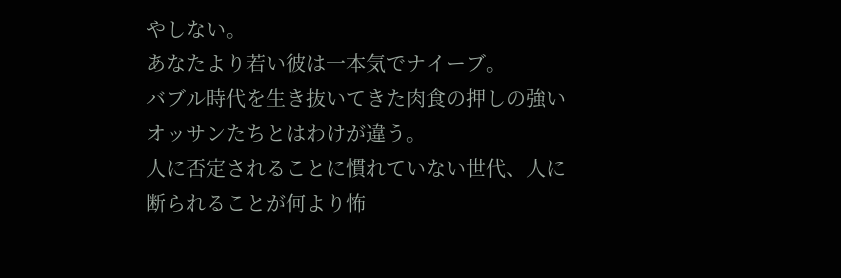やしない。
あなたより若い彼は一本気でナイーブ。
バブル時代を生き抜いてきた肉食の押しの強いオッサンたちとはわけが違う。
人に否定されることに慣れていない世代、人に断られることが何より怖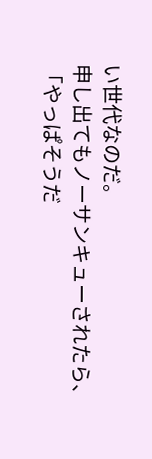い世代なのだ。
申し出てもノーサンキューされたら、「やっぱそうだ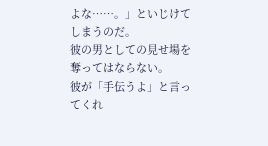よな……。」といじけてしまうのだ。
彼の男としての見せ場を奪ってはならない。
彼が「手伝うよ」と言ってくれ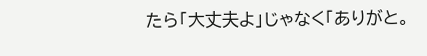たら「大丈夫よ」じゃなく「ありがと。